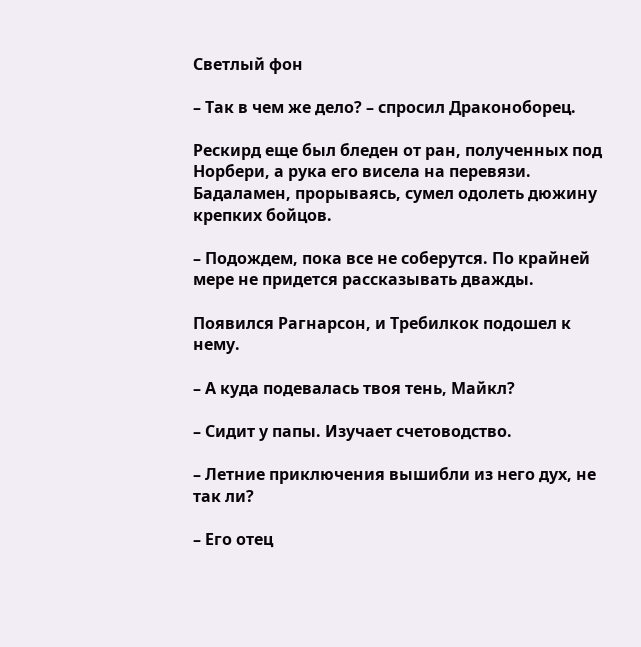Светлый фон

– Так в чем же дело? – спросил Драконоборец.

Рескирд еще был бледен от ран, полученных под Норбери, а рука его висела на перевязи. Бадаламен, прорываясь, сумел одолеть дюжину крепких бойцов.

– Подождем, пока все не соберутся. По крайней мере не придется рассказывать дважды.

Появился Рагнарсон, и Требилкок подошел к нему.

– А куда подевалась твоя тень, Майкл?

– Сидит у папы. Изучает счетоводство.

– Летние приключения вышибли из него дух, не так ли?

– Его отец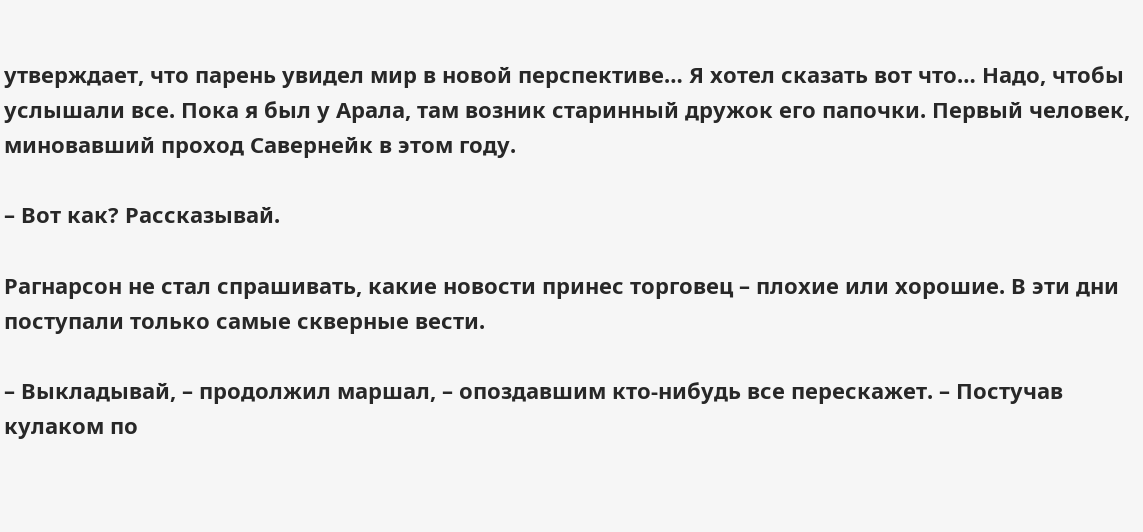утверждает, что парень увидел мир в новой перспективе… Я хотел сказать вот что… Надо, чтобы услышали все. Пока я был у Арала, там возник старинный дружок его папочки. Первый человек, миновавший проход Савернейк в этом году.

– Вот как? Рассказывай.

Рагнарсон не стал спрашивать, какие новости принес торговец – плохие или хорошие. В эти дни поступали только самые скверные вести.

– Выкладывай, – продолжил маршал, – опоздавшим кто-нибудь все перескажет. – Постучав кулаком по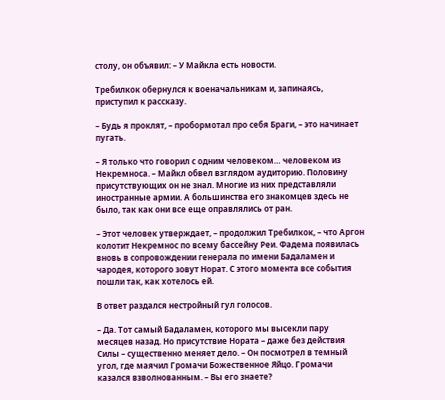столу, он объявил: – У Майкла есть новости.

Требилкок обернулся к военачальникам и, запинаясь, приступил к рассказу.

– Будь я проклят, – пробормотал про себя Браги, – это начинает пугать.

– Я только что говорил с одним человеком… человеком из Некремноса. – Майкл обвел взглядом аудиторию. Половину присутствующих он не знал. Многие из них представляли иностранные армии. А большинства его знакомцев здесь не было, так как они все еще оправлялись от ран.

– Этот человек утверждает, – продолжил Требилкок, – что Аргон колотит Некремнос по всему бассейну Реи. Фадема появилась вновь в сопровождении генерала по имени Бадаламен и чародея, которого зовут Норат. С этого момента все события пошли так, как хотелось ей.

В ответ раздался нестройный гул голосов.

– Да. Тот самый Бадаламен, которого мы высекли пару месяцев назад. Но присутствие Нората – даже без действия Силы – существенно меняет дело. – Он посмотрел в темный угол, где маячил Громачи Божественное Яйцо. Громачи казался взволнованным. – Вы его знаете?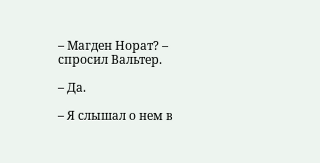– Магден Норат? – спросил Вальтер.

– Да.

– Я слышал о нем в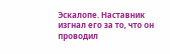Эскалопе. Наставник изгнал его за то, что он проводил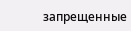запрещенные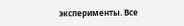эксперименты. Все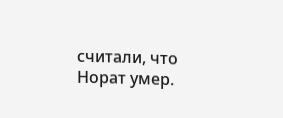считали, что Норат умер.